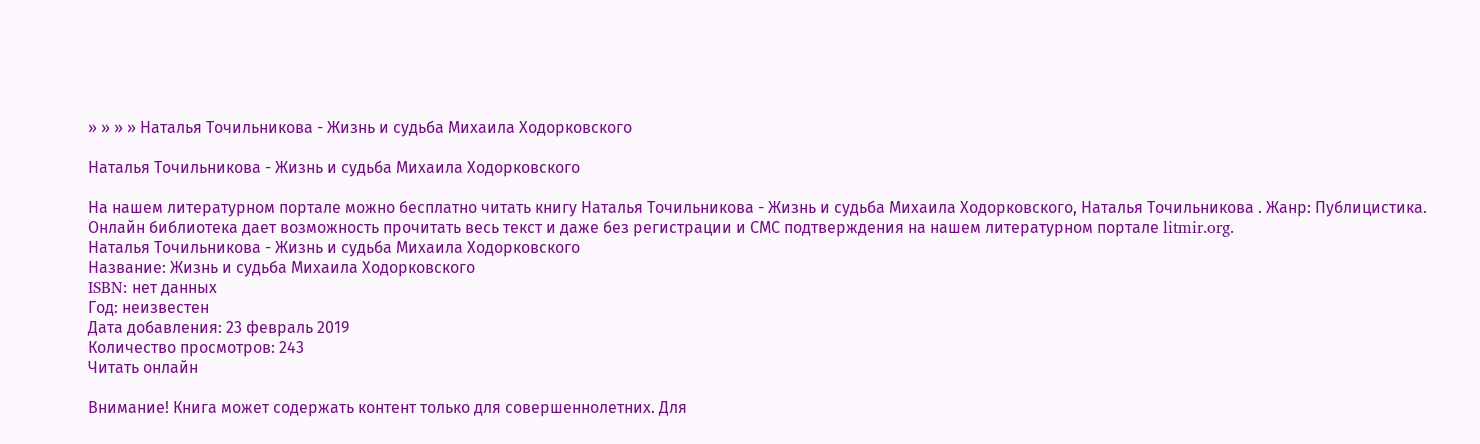» » » » Наталья Точильникова - Жизнь и судьба Михаила Ходорковского

Наталья Точильникова - Жизнь и судьба Михаила Ходорковского

На нашем литературном портале можно бесплатно читать книгу Наталья Точильникова - Жизнь и судьба Михаила Ходорковского, Наталья Точильникова . Жанр: Публицистика. Онлайн библиотека дает возможность прочитать весь текст и даже без регистрации и СМС подтверждения на нашем литературном портале litmir.org.
Наталья Точильникова - Жизнь и судьба Михаила Ходорковского
Название: Жизнь и судьба Михаила Ходорковского
ISBN: нет данных
Год: неизвестен
Дата добавления: 23 февраль 2019
Количество просмотров: 243
Читать онлайн

Внимание! Книга может содержать контент только для совершеннолетних. Для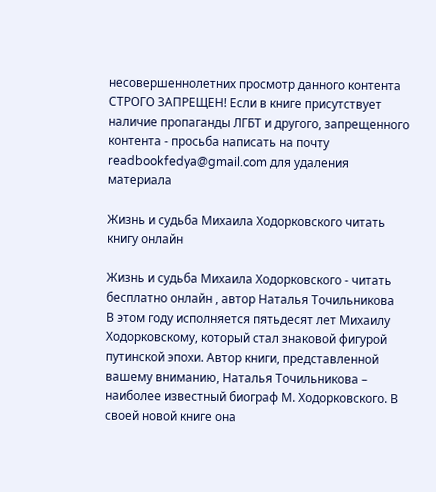несовершеннолетних просмотр данного контента СТРОГО ЗАПРЕЩЕН! Если в книге присутствует наличие пропаганды ЛГБТ и другого, запрещенного контента - просьба написать на почту readbookfedya@gmail.com для удаления материала

Жизнь и судьба Михаила Ходорковского читать книгу онлайн

Жизнь и судьба Михаила Ходорковского - читать бесплатно онлайн , автор Наталья Точильникова
В этом году исполняется пятьдесят лет Михаилу Ходорковскому, который стал знаковой фигурой путинской эпохи. Автор книги, представленной вашему вниманию, Наталья Точильникова – наиболее известный биограф М. Ходорковского. В своей новой книге она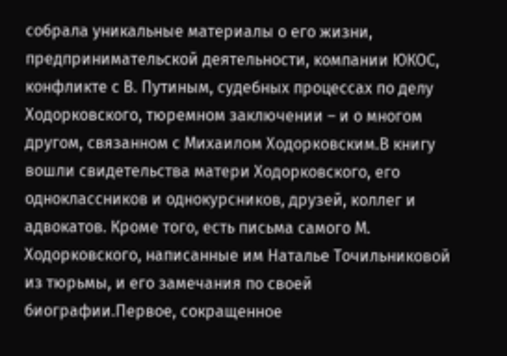собрала уникальные материалы о его жизни, предпринимательской деятельности, компании ЮКОС, конфликте с В. Путиным, судебных процессах по делу Ходорковского, тюремном заключении – и о многом другом, связанном с Михаилом Ходорковским.В книгу вошли свидетельства матери Ходорковского, его одноклассников и однокурсников, друзей, коллег и адвокатов. Кроме того, есть письма самого М. Ходорковского, написанные им Наталье Точильниковой из тюрьмы, и его замечания по своей биографии.Первое, сокращенное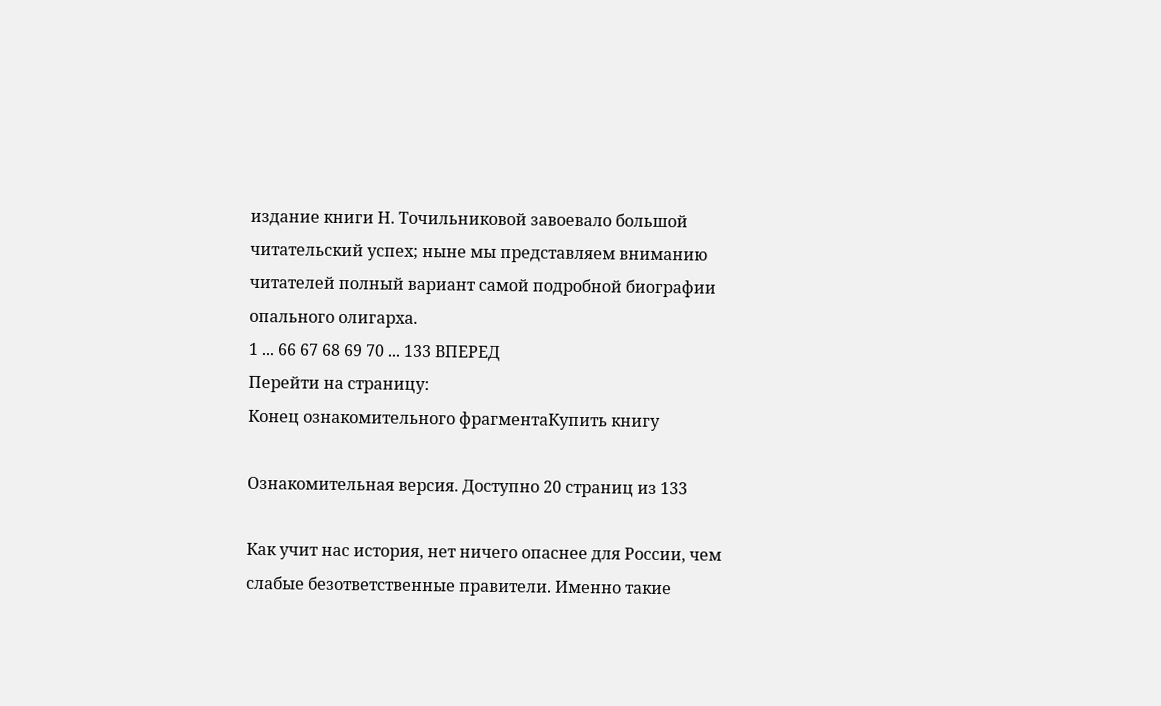издание книги Н. Точильниковой завоевало большой читательский успех; ныне мы представляем вниманию читателей полный вариант самой подробной биографии опального олигарха.
1 ... 66 67 68 69 70 ... 133 ВПЕРЕД
Перейти на страницу:
Конец ознакомительного фрагментаКупить книгу

Ознакомительная версия. Доступно 20 страниц из 133

Как учит нас история, нет ничего опаснее для России, чем слабые безответственные правители. Именно такие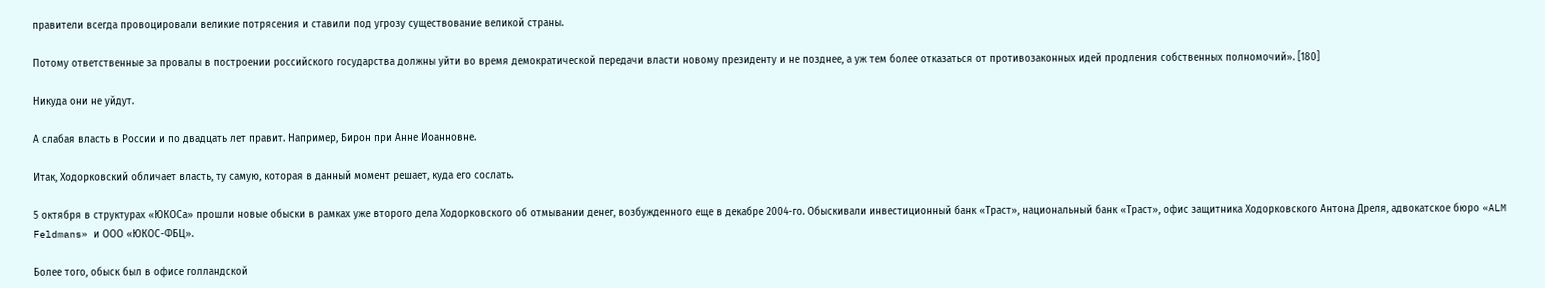правители всегда провоцировали великие потрясения и ставили под угрозу существование великой страны.

Потому ответственные за провалы в построении российского государства должны уйти во время демократической передачи власти новому президенту и не позднее, а уж тем более отказаться от противозаконных идей продления собственных полномочий». [180]

Никуда они не уйдут.

А слабая власть в России и по двадцать лет правит. Например, Бирон при Анне Иоанновне.

Итак, Ходорковский обличает власть, ту самую, которая в данный момент решает, куда его сослать.

5 октября в структурах «ЮКОСа» прошли новые обыски в рамках уже второго дела Ходорковского об отмывании денег, возбужденного еще в декабре 2004-го. Обыскивали инвестиционный банк «Траст», национальный банк «Траст», офис защитника Ходорковского Антона Дреля, адвокатское бюро «ALM Feldmans» и ООО «ЮКОС-ФБЦ».

Более того, обыск был в офисе голландской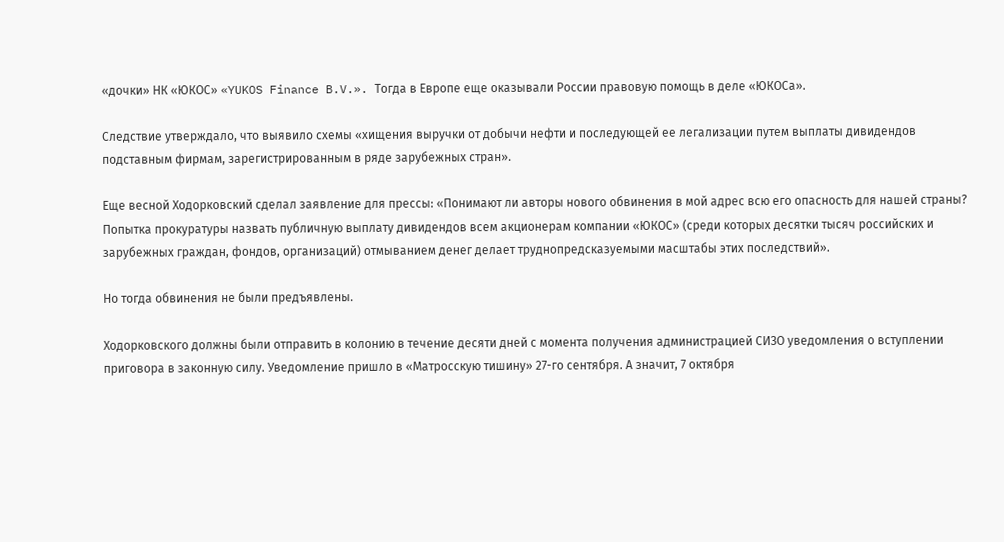«дочки» НК «ЮКОС» «YUKOS Finance B.V.». Тогда в Европе еще оказывали России правовую помощь в деле «ЮКОСа».

Следствие утверждало, что выявило схемы «хищения выручки от добычи нефти и последующей ее легализации путем выплаты дивидендов подставным фирмам, зарегистрированным в ряде зарубежных стран».

Еще весной Ходорковский сделал заявление для прессы: «Понимают ли авторы нового обвинения в мой адрес всю его опасность для нашей страны? Попытка прокуратуры назвать публичную выплату дивидендов всем акционерам компании «ЮКОС» (среди которых десятки тысяч российских и зарубежных граждан, фондов, организаций) отмыванием денег делает труднопредсказуемыми масштабы этих последствий».

Но тогда обвинения не были предъявлены.

Ходорковского должны были отправить в колонию в течение десяти дней с момента получения администрацией СИЗО уведомления о вступлении приговора в законную силу. Уведомление пришло в «Матросскую тишину» 27-го сентября. А значит, 7 октября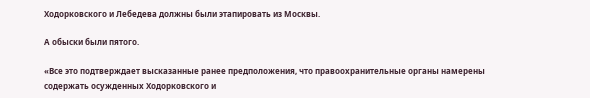Ходорковского и Лебедева должны были этапировать из Москвы.

А обыски были пятого.

«Все это подтверждает высказанные ранее предположения, что правоохранительные органы намерены содержать осужденных Ходорковского и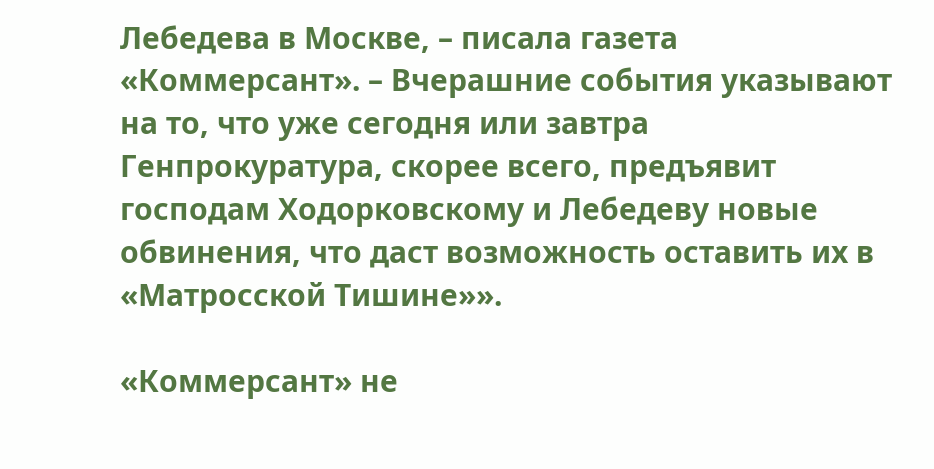Лебедева в Москве, – писала газета «Коммерсант». – Вчерашние события указывают на то, что уже сегодня или завтра Генпрокуратура, скорее всего, предъявит господам Ходорковскому и Лебедеву новые обвинения, что даст возможность оставить их в «Матросской Тишине»».

«Коммерсант» не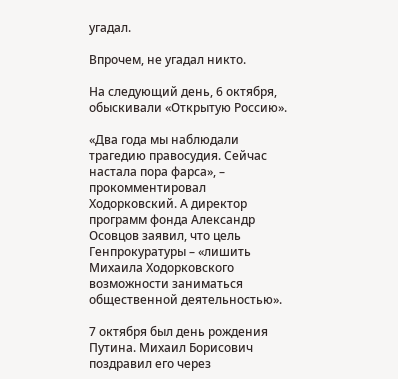угадал.

Впрочем, не угадал никто.

На следующий день, 6 октября, обыскивали «Открытую Россию».

«Два года мы наблюдали трагедию правосудия. Сейчас настала пора фарса», – прокомментировал Ходорковский. А директор программ фонда Александр Осовцов заявил, что цель Генпрокуратуры – «лишить Михаила Ходорковского возможности заниматься общественной деятельностью».

7 октября был день рождения Путина. Михаил Борисович поздравил его через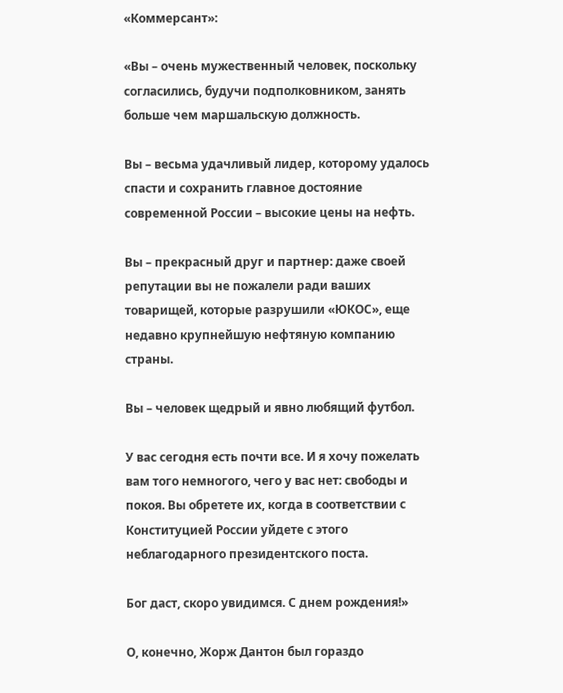«Коммерсант»:

«Вы – очень мужественный человек, поскольку согласились, будучи подполковником, занять больше чем маршальскую должность.

Вы – весьма удачливый лидер, которому удалось спасти и сохранить главное достояние современной России – высокие цены на нефть.

Вы – прекрасный друг и партнер: даже своей репутации вы не пожалели ради ваших товарищей, которые разрушили «ЮКОС», еще недавно крупнейшую нефтяную компанию страны.

Вы – человек щедрый и явно любящий футбол.

У вас сегодня есть почти все. И я хочу пожелать вам того немногого, чего у вас нет: свободы и покоя. Вы обретете их, когда в соответствии с Конституцией России уйдете с этого неблагодарного президентского поста.

Бог даст, скоро увидимся. С днем рождения!»

О, конечно, Жорж Дантон был гораздо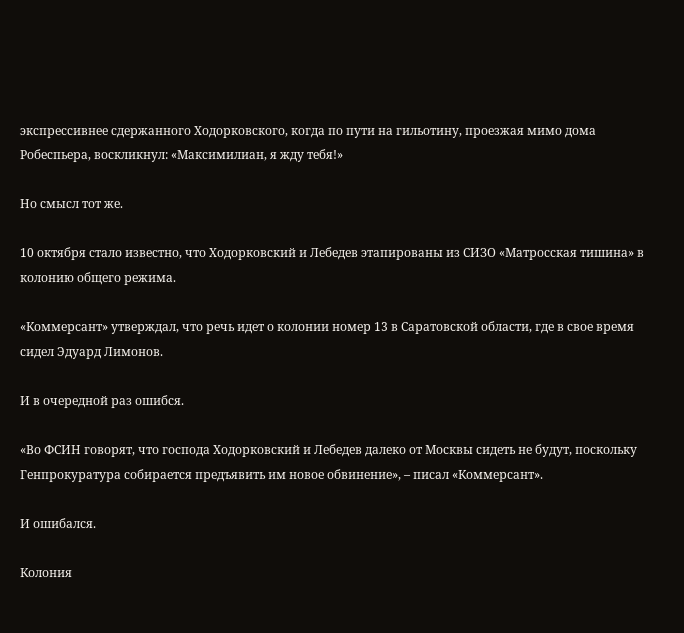экспрессивнее сдержанного Ходорковского, когда по пути на гильотину, проезжая мимо дома Робеспьера, воскликнул: «Максимилиан, я жду тебя!»

Но смысл тот же.

10 октября стало известно, что Ходорковский и Лебедев этапированы из СИЗО «Матросская тишина» в колонию общего режима.

«Коммерсант» утверждал, что речь идет о колонии номер 13 в Саратовской области, где в свое время сидел Эдуард Лимонов.

И в очередной раз ошибся.

«Во ФСИН говорят, что господа Ходорковский и Лебедев далеко от Москвы сидеть не будут, поскольку Генпрокуратура собирается предъявить им новое обвинение», – писал «Коммерсант».

И ошибался.

Колония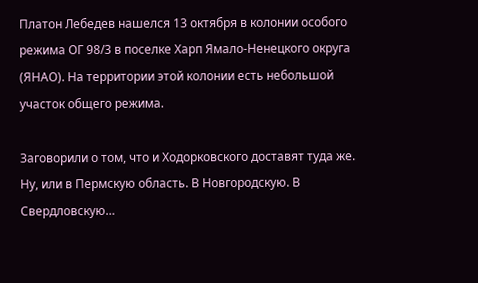Платон Лебедев нашелся 13 октября в колонии особого режима ОГ 98/3 в поселке Харп Ямало-Ненецкого округа (ЯНАО). На территории этой колонии есть небольшой участок общего режима.

Заговорили о том, что и Ходорковского доставят туда же. Ну, или в Пермскую область. В Новгородскую. В Свердловскую…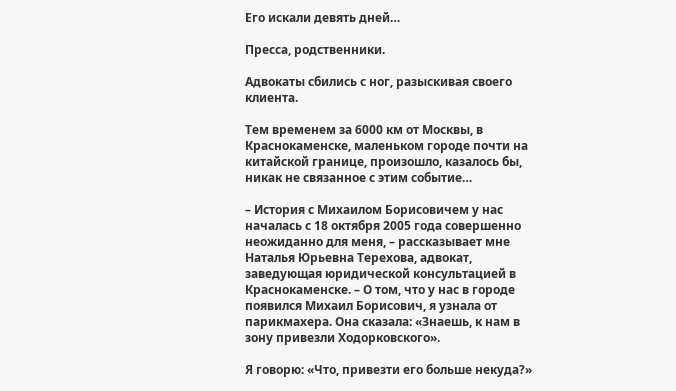Его искали девять дней…

Пресса, родственники.

Адвокаты сбились с ног, разыскивая своего клиента.

Тем временем за 6000 км от Москвы, в Краснокаменске, маленьком городе почти на китайской границе, произошло, казалось бы, никак не связанное с этим событие…

– История с Михаилом Борисовичем у нас началась с 18 октября 2005 года совершенно неожиданно для меня, – рассказывает мне Наталья Юрьевна Терехова, адвокат, заведующая юридической консультацией в Краснокаменске. – О том, что у нас в городе появился Михаил Борисович, я узнала от парикмахера. Она сказала: «Знаешь, к нам в зону привезли Ходорковского».

Я говорю: «Что, привезти его больше некуда?»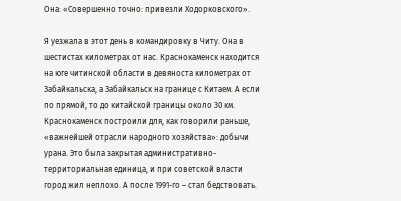Она: «Совершенно точно: привезли Ходорковского».

Я уезжала в этот день в командировку в Читу. Она в шестистах километрах от нас. Краснокаменск находится на юге читинской области в девяноста километрах от Забайкальска, а Забайкальск на границе с Китаем. А если по прямой, то до китайской границы около 30 км. Краснокаменск построили для, как говорили раньше, «важнейшей отрасли народного хозяйства»: добычи урана. Это была закрытая административно-территориальная единица, и при советской власти город жил неплохо. А после 1991-го – стал бедствовать.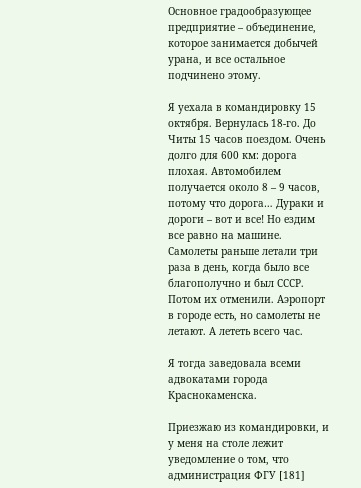Основное градообразующее предприятие – объединение, которое занимается добычей урана, и все остальное подчинено этому.

Я уехала в командировку 15 октября. Вернулась 18-го. До Читы 15 часов поездом. Очень долго для 600 км: дорога плохая. Автомобилем получается около 8 – 9 часов, потому что дорога… Дураки и дороги – вот и все! Но ездим все равно на машине. Самолеты раньше летали три раза в день, когда было все благополучно и был СССР. Потом их отменили. Аэропорт в городе есть, но самолеты не летают. А лететь всего час.

Я тогда заведовала всеми адвокатами города Краснокаменска.

Приезжаю из командировки, и у меня на столе лежит уведомление о том, что администрация ФГУ [181]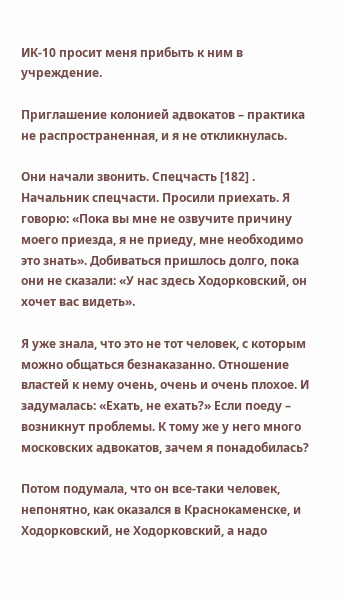ИК-10 просит меня прибыть к ним в учреждение.

Приглашение колонией адвокатов – практика не распространенная, и я не откликнулась.

Они начали звонить. Спецчасть [182] . Начальник спецчасти. Просили приехать. Я говорю: «Пока вы мне не озвучите причину моего приезда, я не приеду, мне необходимо это знать». Добиваться пришлось долго, пока они не сказали: «У нас здесь Ходорковский, он хочет вас видеть».

Я уже знала, что это не тот человек, с которым можно общаться безнаказанно. Отношение властей к нему очень, очень и очень плохое. И задумалась: «Ехать, не ехать?» Если поеду – возникнут проблемы. К тому же у него много московских адвокатов, зачем я понадобилась?

Потом подумала, что он все-таки человек, непонятно, как оказался в Краснокаменске, и Ходорковский, не Ходорковский, а надо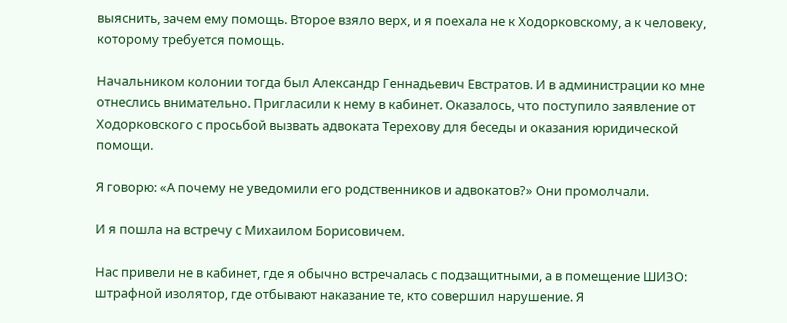выяснить, зачем ему помощь. Второе взяло верх, и я поехала не к Ходорковскому, а к человеку, которому требуется помощь.

Начальником колонии тогда был Александр Геннадьевич Евстратов. И в администрации ко мне отнеслись внимательно. Пригласили к нему в кабинет. Оказалось, что поступило заявление от Ходорковского с просьбой вызвать адвоката Терехову для беседы и оказания юридической помощи.

Я говорю: «А почему не уведомили его родственников и адвокатов?» Они промолчали.

И я пошла на встречу с Михаилом Борисовичем.

Нас привели не в кабинет, где я обычно встречалась с подзащитными, а в помещение ШИЗО: штрафной изолятор, где отбывают наказание те, кто совершил нарушение. Я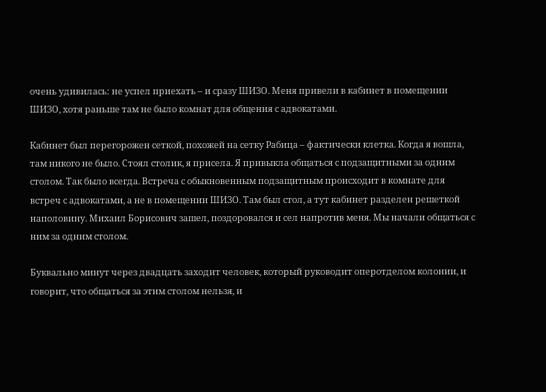очень удивилась: не успел приехать – и сразу ШИЗО. Меня привели в кабинет в помещении ШИЗО, хотя раньше там не было комнат для общения с адвокатами.

Кабинет был перегорожен сеткой, похожей на сетку Рабица – фактически клетка. Когда я вошла, там никого не было. Стоял столик, я присела. Я привыкла общаться с подзащитными за одним столом. Так было всегда. Встреча с обыкновенным подзащитным происходит в комнате для встреч с адвокатами, а не в помещении ШИЗО. Там был стол, а тут кабинет разделен решеткой наполовину. Михаил Борисович зашел, поздоровался и сел напротив меня. Мы начали общаться с ним за одним столом.

Буквально минут через двадцать заходит человек, который руководит оперотделом колонии, и говорит, что общаться за этим столом нельзя, и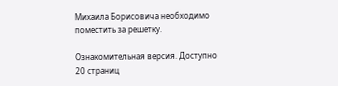Михаила Борисовича необходимо поместить за решетку.

Ознакомительная версия. Доступно 20 страниц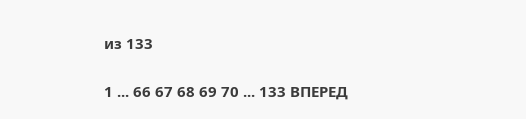из 133

1 ... 66 67 68 69 70 ... 133 ВПЕРЕД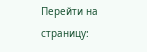Перейти на страницу: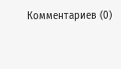Комментариев (0)